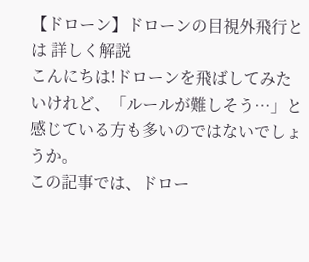【ドローン】ドローンの目視外飛行とは 詳しく解説
こんにちは!ドローンを飛ばしてみたいけれど、「ルールが難しそう…」と感じている方も多いのではないでしょうか。
この記事では、ドロー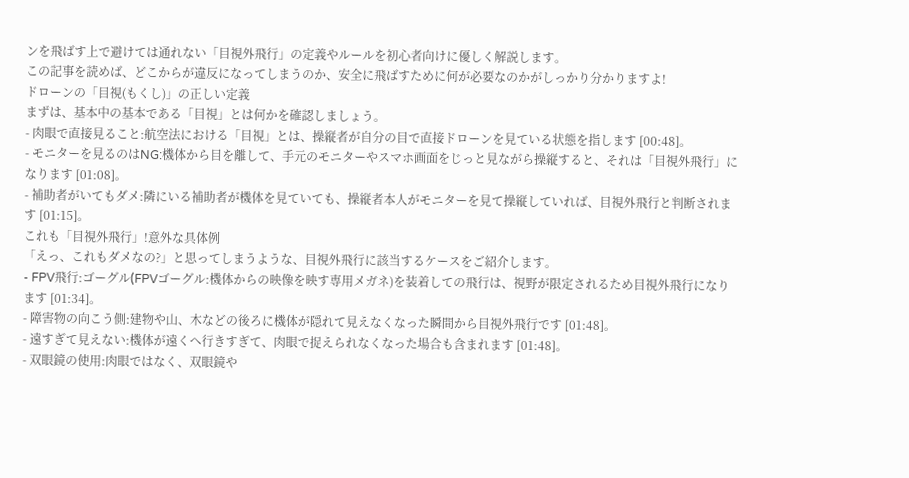ンを飛ばす上で避けては通れない「目視外飛行」の定義やルールを初心者向けに優しく解説します。
この記事を読めば、どこからが違反になってしまうのか、安全に飛ばすために何が必要なのかがしっかり分かりますよ!
ドローンの「目視(もくし)」の正しい定義
まずは、基本中の基本である「目視」とは何かを確認しましょう。
- 肉眼で直接見ること:航空法における「目視」とは、操縦者が自分の目で直接ドローンを見ている状態を指します [00:48]。
- モニターを見るのはNG:機体から目を離して、手元のモニターやスマホ画面をじっと見ながら操縦すると、それは「目視外飛行」になります [01:08]。
- 補助者がいてもダメ:隣にいる補助者が機体を見ていても、操縦者本人がモニターを見て操縦していれば、目視外飛行と判断されます [01:15]。
これも「目視外飛行」!意外な具体例
「えっ、これもダメなの?」と思ってしまうような、目視外飛行に該当するケースをご紹介します。
- FPV飛行:ゴーグル(FPVゴーグル:機体からの映像を映す専用メガネ)を装着しての飛行は、視野が限定されるため目視外飛行になります [01:34]。
- 障害物の向こう側:建物や山、木などの後ろに機体が隠れて見えなくなった瞬間から目視外飛行です [01:48]。
- 遠すぎて見えない:機体が遠くへ行きすぎて、肉眼で捉えられなくなった場合も含まれます [01:48]。
- 双眼鏡の使用:肉眼ではなく、双眼鏡や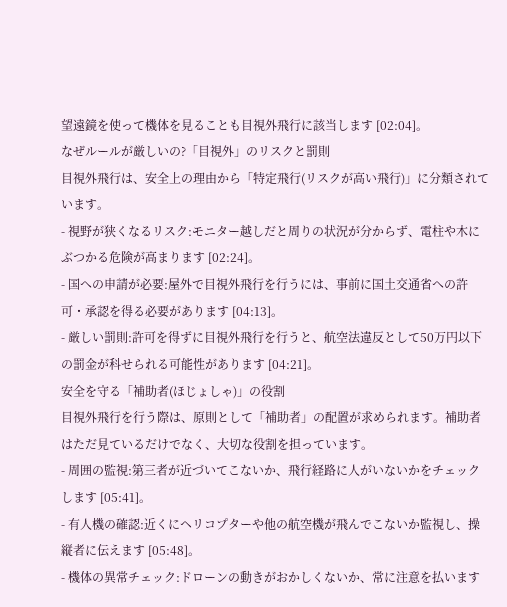望遠鏡を使って機体を見ることも目視外飛行に該当します [02:04]。
なぜルールが厳しいの?「目視外」のリスクと罰則
目視外飛行は、安全上の理由から「特定飛行(リスクが高い飛行)」に分類されています。
- 視野が狭くなるリスク:モニター越しだと周りの状況が分からず、電柱や木にぶつかる危険が高まります [02:24]。
- 国への申請が必要:屋外で目視外飛行を行うには、事前に国土交通省への許可・承認を得る必要があります [04:13]。
- 厳しい罰則:許可を得ずに目視外飛行を行うと、航空法違反として50万円以下の罰金が科せられる可能性があります [04:21]。
安全を守る「補助者(ほじょしゃ)」の役割
目視外飛行を行う際は、原則として「補助者」の配置が求められます。補助者はただ見ているだけでなく、大切な役割を担っています。
- 周囲の監視:第三者が近づいてこないか、飛行経路に人がいないかをチェックします [05:41]。
- 有人機の確認:近くにヘリコプターや他の航空機が飛んでこないか監視し、操縦者に伝えます [05:48]。
- 機体の異常チェック:ドローンの動きがおかしくないか、常に注意を払います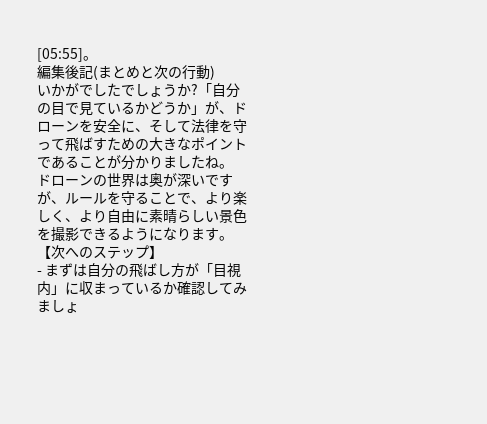[05:55]。
編集後記(まとめと次の行動)
いかがでしたでしょうか?「自分の目で見ているかどうか」が、ドローンを安全に、そして法律を守って飛ばすための大きなポイントであることが分かりましたね。
ドローンの世界は奥が深いですが、ルールを守ることで、より楽しく、より自由に素晴らしい景色を撮影できるようになります。
【次へのステップ】
- まずは自分の飛ばし方が「目視内」に収まっているか確認してみましょ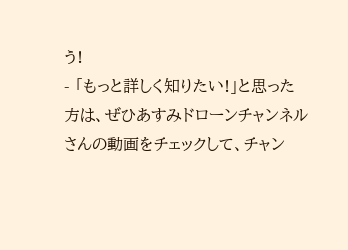う!
- 「もっと詳しく知りたい!」と思った方は、ぜひあすみドローンチャンネルさんの動画をチェックして、チャン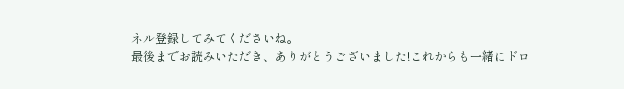ネル登録してみてくださいね。
最後までお読みいただき、ありがとうございました!これからも一緒にドロ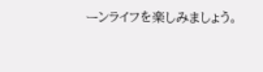ーンライフを楽しみましょう。